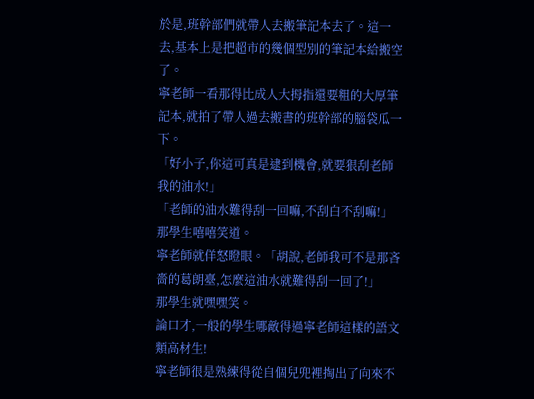於是,班幹部們就帶人去搬筆記本去了。這一去,基本上是把超市的幾個型別的筆記本給搬空了。
寧老師一看那得比成人大拇指還要粗的大厚筆記本,就拍了帶人過去搬書的班幹部的腦袋瓜一下。
「好小子,你這可真是逮到機會,就要狠刮老師我的油水!」
「老師的油水難得刮一回嘛,不刮白不刮嘛!」那學生嘻嘻笑道。
寧老師就佯怒瞪眼。「胡說,老師我可不是那吝嗇的葛朗臺,怎麼這油水就難得刮一回了!」
那學生就嘿嘿笑。
論口才,一般的學生哪敵得過寧老師這樣的語文類高材生!
寧老師很是熟練得從自個兒兜裡掏出了向來不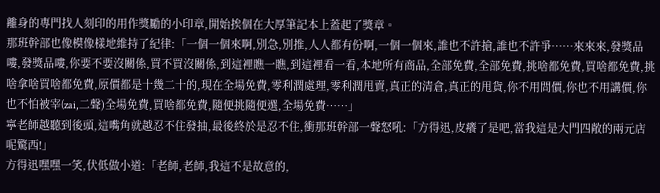離身的專門找人刻印的用作獎勵的小印章,開始挨個在大厚筆記本上蓋起了獎章。
那班幹部也像模像樣地維持了紀律:「一個一個來啊,別急,別推,人人都有份啊,一個一個來,誰也不許搶,誰也不許爭……來來來,發獎品嘍,發獎品嘍,你要不要沒關係,買不買沒關係,到這裡瞧一瞧,到這裡看一看,本地所有商品,全部免費,全部免費,挑啥都免費,買啥都免費,挑啥拿啥買啥都免費,原價都是十幾二十的,現在全場免費,零利潤處理,零利潤甩賣,真正的清倉,真正的甩貨,你不用問價,你也不用講價,你也不怕被宰(zai,二聲)全場免費,買啥都免費,隨便挑隨便選,全場免費……」
寧老師越聽到後頭,這嘴角就越忍不住發抽,最後終於是忍不住,衝那班幹部一聲怒吼:「方得迅,皮癢了是吧,當我這是大門四敞的兩元店呢驚西!」
方得迅嘿嘿一笑,伏低做小道:「老師,老師,我這不是故意的,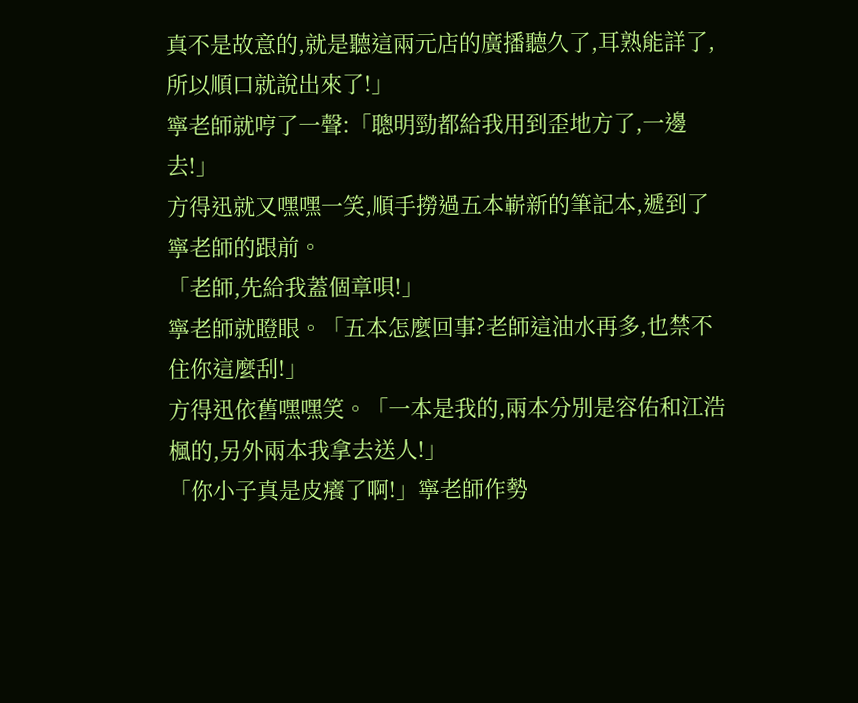真不是故意的,就是聽這兩元店的廣播聽久了,耳熟能詳了,所以順口就說出來了!」
寧老師就哼了一聲:「聰明勁都給我用到歪地方了,一邊去!」
方得迅就又嘿嘿一笑,順手撈過五本嶄新的筆記本,遞到了寧老師的跟前。
「老師,先給我蓋個章唄!」
寧老師就瞪眼。「五本怎麼回事?老師這油水再多,也禁不住你這麼刮!」
方得迅依舊嘿嘿笑。「一本是我的,兩本分別是容佑和江浩楓的,另外兩本我拿去送人!」
「你小子真是皮癢了啊!」寧老師作勢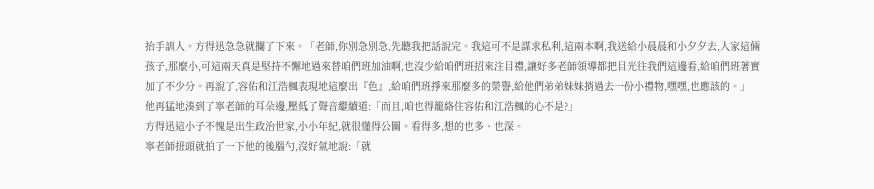抬手訓人。方得迅急急就攔了下來。「老師,你別急別急,先聽我把話說完。我這可不是謀求私利,這兩本啊,我送給小晨晨和小夕夕去,人家這倆孩子,那麼小,可這兩天真是堅持不懈地過來替咱們班加油啊,也沒少給咱們班招來注目禮,讓好多老師領導都把目光往我們這邊看,給咱們班著實加了不少分。再說了,容佑和江浩楓表現地這麼出『色』,給咱們班掙來那麼多的榮譽,給他們弟弟妹妹捎過去一份小禮物,嘿嘿,也應該的。」
他再猛地湊到了寧老師的耳朵邊,壓低了聲音繼續道:「而且,咱也得籠絡住容佑和江浩楓的心不是?」
方得迅這小子不愧是出生政治世家,小小年紀,就很懂得公關。看得多,想的也多、也深。
寧老師扭頭就拍了一下他的後腦勺,沒好氣地說:「就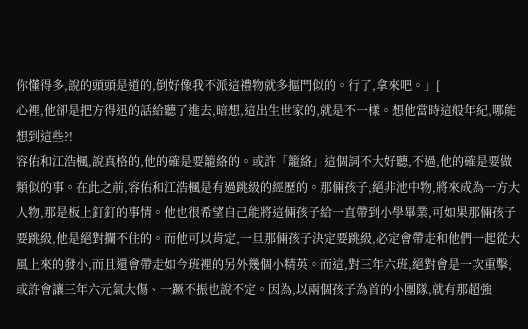你懂得多,說的頭頭是道的,倒好像我不派這禮物就多摳門似的。行了,拿來吧。」[
心裡,他卻是把方得迅的話給聽了進去,暗想,這出生世家的,就是不一樣。想他當時這般年紀,哪能想到這些?!
容佑和江浩楓,說真格的,他的確是要籠絡的。或許「籠絡」這個詞不大好聽,不過,他的確是要做類似的事。在此之前,容佑和江浩楓是有過跳級的經歷的。那倆孩子,絕非池中物,將來成為一方大人物,那是板上釘釘的事情。他也很希望自己能將這倆孩子給一直帶到小學畢業,可如果那倆孩子要跳級,他是絕對攔不住的。而他可以肯定,一旦那倆孩子決定要跳級,必定會帶走和他們一起從大風上來的發小,而且還會帶走如今班裡的另外幾個小精英。而這,對三年六班,絕對會是一次重擊,或許會讓三年六元氣大傷、一蹶不振也說不定。因為,以兩個孩子為首的小團隊,就有那超強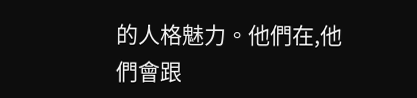的人格魅力。他們在,他們會跟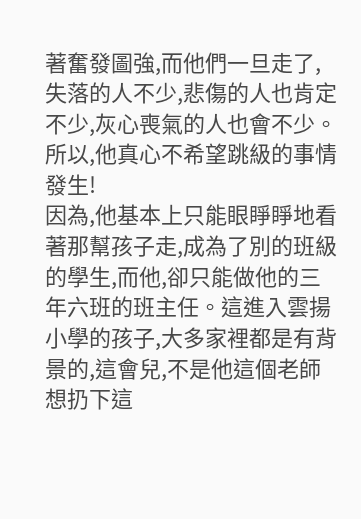著奮發圖強,而他們一旦走了,失落的人不少,悲傷的人也肯定不少,灰心喪氣的人也會不少。
所以,他真心不希望跳級的事情發生!
因為,他基本上只能眼睜睜地看著那幫孩子走,成為了別的班級的學生,而他,卻只能做他的三年六班的班主任。這進入雲揚小學的孩子,大多家裡都是有背景的,這會兒,不是他這個老師想扔下這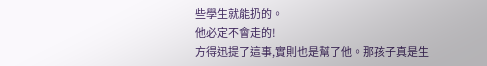些學生就能扔的。
他必定不會走的!
方得迅提了這事,實則也是幫了他。那孩子真是生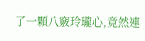了一顆八竅玲瓏心,竟然連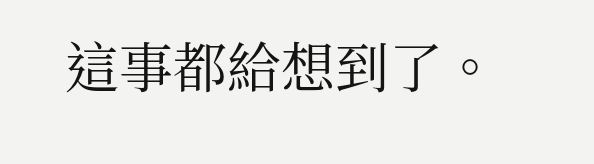這事都給想到了。